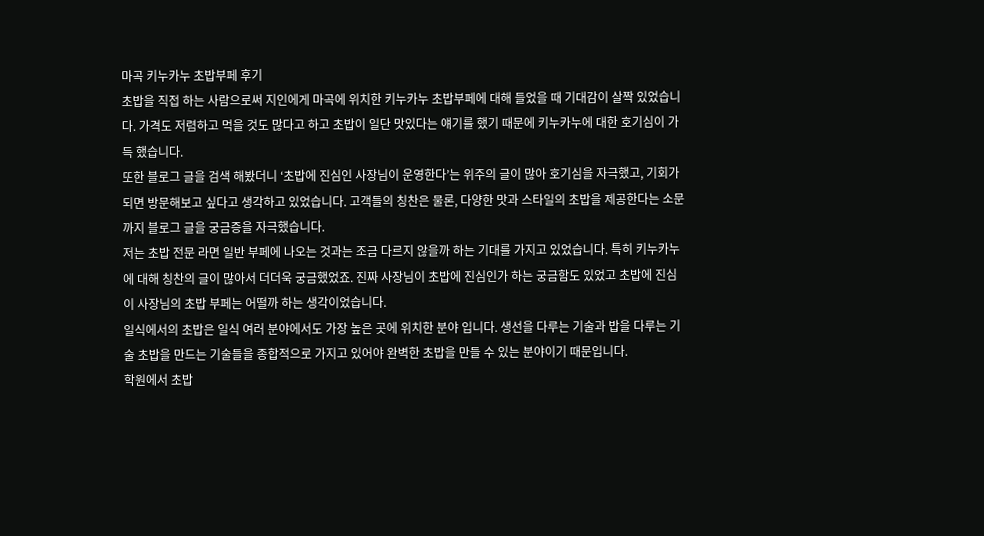마곡 키누카누 초밥부페 후기
초밥을 직접 하는 사람으로써 지인에게 마곡에 위치한 키누카누 초밥부페에 대해 들었을 때 기대감이 살짝 있었습니다. 가격도 저렴하고 먹을 것도 많다고 하고 초밥이 일단 맛있다는 얘기를 했기 때문에 키누카누에 대한 호기심이 가득 했습니다.
또한 블로그 글을 검색 해봤더니 ‘초밥에 진심인 사장님이 운영한다’는 위주의 글이 많아 호기심을 자극했고, 기회가 되면 방문해보고 싶다고 생각하고 있었습니다. 고객들의 칭찬은 물론, 다양한 맛과 스타일의 초밥을 제공한다는 소문까지 블로그 글을 궁금증을 자극했습니다.
저는 초밥 전문 라면 일반 부페에 나오는 것과는 조금 다르지 않을까 하는 기대를 가지고 있었습니다. 특히 키누카누에 대해 칭찬의 글이 많아서 더더욱 궁금했었죠. 진짜 사장님이 초밥에 진심인가 하는 궁금함도 있었고 초밥에 진심이 사장님의 초밥 부페는 어떨까 하는 생각이었습니다.
일식에서의 초밥은 일식 여러 분야에서도 가장 높은 곳에 위치한 분야 입니다. 생선을 다루는 기술과 밥을 다루는 기술 초밥을 만드는 기술들을 종합적으로 가지고 있어야 완벽한 초밥을 만들 수 있는 분야이기 때문입니다.
학원에서 초밥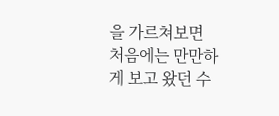을 가르쳐보면 처음에는 만만하게 보고 왔던 수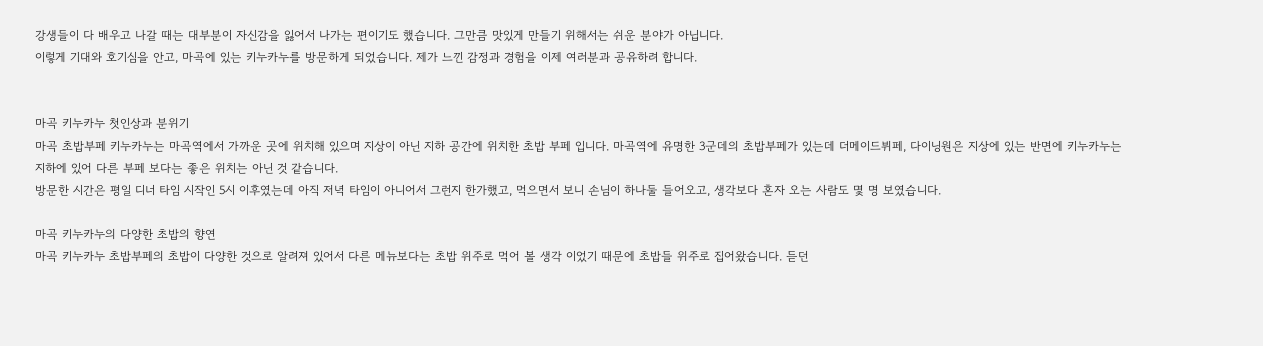강생들이 다 배우고 나갈 때는 대부분이 자신감을 잃어서 나가는 편이기도 했습니다. 그만큼 맛있게 만들기 위해서는 쉬운 분야가 아닙니다.
이렇게 기대와 호기심을 안고, 마곡에 있는 키누카누를 방문하게 되었습니다. 제가 느낀 감정과 경험을 이제 여러분과 공유하려 합니다.


마곡 키누카누 첫인상과 분위기
마곡 초밥부페 키누카누는 마곡역에서 가까운 곳에 위치해 있으며 지상이 아닌 지하 공간에 위치한 초밥 부페 입니다. 마곡역에 유명한 3군데의 초밥부페가 있는데 더메이드뷔페, 다이닝원은 지상에 있는 반면에 키누카누는 지하에 있어 다른 부페 보다는 좋은 위치는 아닌 것 같습니다.
방문한 시간은 평일 디너 타임 시작인 5시 이후였는데 아직 저녁 타임이 아니어서 그런지 한가했고, 먹으면서 보니 손님이 하나둘 들어오고, 생각보다 혼자 오는 사람도 몇 명 보였습니다.

마곡 키누카누의 다양한 초밥의 향연
마곡 키누카누 초밥부페의 초밥이 다양한 것으로 알려져 있어서 다른 메뉴보다는 초밥 위주로 먹어 볼 생각 이었기 때문에 초밥들 위주로 집어왔습니다. 듣던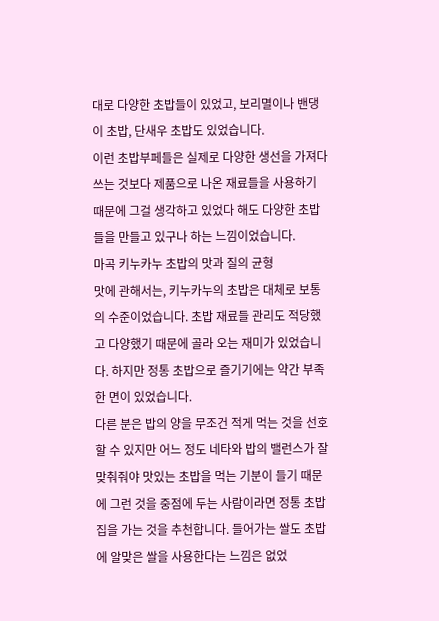대로 다양한 초밥들이 있었고, 보리멸이나 밴댕이 초밥, 단새우 초밥도 있었습니다.
이런 초밥부페들은 실제로 다양한 생선을 가져다 쓰는 것보다 제품으로 나온 재료들을 사용하기 때문에 그걸 생각하고 있었다 해도 다양한 초밥들을 만들고 있구나 하는 느낌이었습니다.
마곡 키누카누 초밥의 맛과 질의 균형
맛에 관해서는, 키누카누의 초밥은 대체로 보통의 수준이었습니다. 초밥 재료들 관리도 적당했고 다양했기 때문에 골라 오는 재미가 있었습니다. 하지만 정통 초밥으로 즐기기에는 약간 부족한 면이 있었습니다.
다른 분은 밥의 양을 무조건 적게 먹는 것을 선호 할 수 있지만 어느 정도 네타와 밥의 밸런스가 잘 맞춰줘야 맛있는 초밥을 먹는 기분이 들기 때문에 그런 것을 중점에 두는 사람이라면 정통 초밥집을 가는 것을 추천합니다. 들어가는 쌀도 초밥에 알맞은 쌀을 사용한다는 느낌은 없었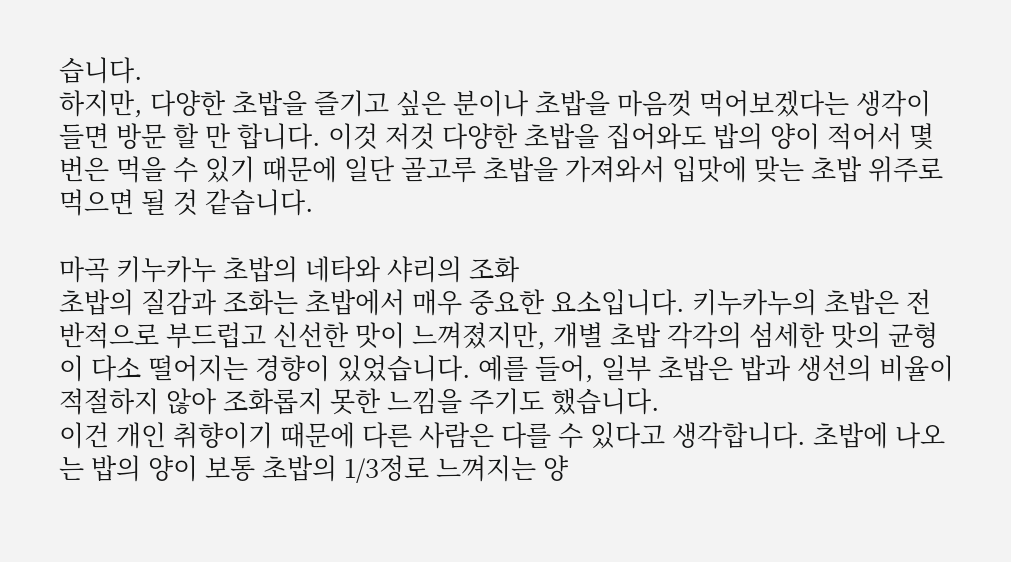습니다.
하지만, 다양한 초밥을 즐기고 싶은 분이나 초밥을 마음껏 먹어보겠다는 생각이 들면 방문 할 만 합니다. 이것 저것 다양한 초밥을 집어와도 밥의 양이 적어서 몇 번은 먹을 수 있기 때문에 일단 골고루 초밥을 가져와서 입맛에 맞는 초밥 위주로 먹으면 될 것 같습니다.

마곡 키누카누 초밥의 네타와 샤리의 조화
초밥의 질감과 조화는 초밥에서 매우 중요한 요소입니다. 키누카누의 초밥은 전반적으로 부드럽고 신선한 맛이 느껴졌지만, 개별 초밥 각각의 섬세한 맛의 균형이 다소 떨어지는 경향이 있었습니다. 예를 들어, 일부 초밥은 밥과 생선의 비율이 적절하지 않아 조화롭지 못한 느낌을 주기도 했습니다.
이건 개인 취향이기 때문에 다른 사람은 다를 수 있다고 생각합니다. 초밥에 나오는 밥의 양이 보통 초밥의 1/3정로 느껴지는 양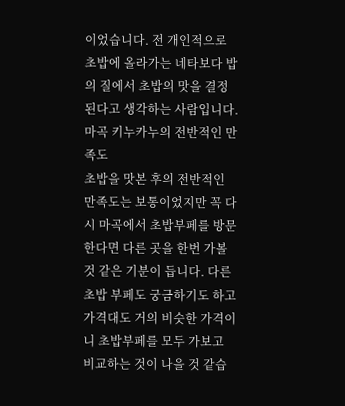이었습니다. 전 개인적으로 초밥에 올라가는 네타보다 밥의 질에서 초밥의 맛을 결정된다고 생각하는 사람입니다.
마곡 키누카누의 전반적인 만족도
초밥을 맛본 후의 전반적인 만족도는 보통이었지만 꼭 다시 마곡에서 초밥부페를 방문한다면 다른 곳을 한번 가볼 것 같은 기분이 듭니다. 다른 초밥 부페도 궁금하기도 하고 가격대도 거의 비슷한 가격이니 초밥부페를 모두 가보고 비교하는 것이 나을 것 같습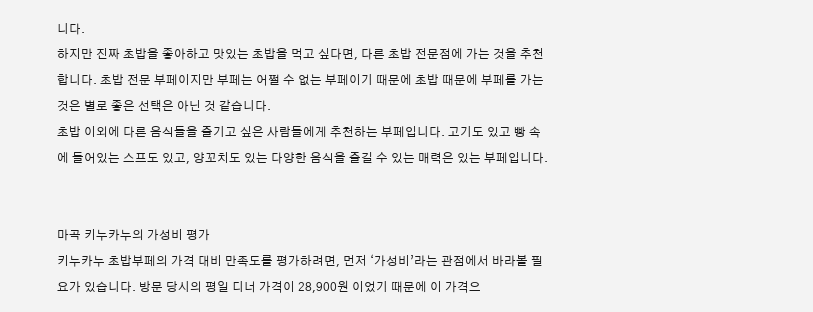니다.
하지만 진짜 초밥을 좋아하고 맛있는 초밥을 먹고 싶다면, 다른 초밥 전문점에 가는 것을 추천합니다. 초밥 전문 부페이지만 부페는 어쩔 수 없는 부페이기 때문에 초밥 때문에 부페를 가는 것은 별로 좋은 선택은 아닌 것 같습니다.
초밥 이외에 다른 음식들을 즐기고 싶은 사람들에게 추천하는 부페입니다. 고기도 있고 빵 속에 들어있는 스프도 있고, 양꼬치도 있는 다양한 음식을 즐길 수 있는 매력은 있는 부페입니다.


마곡 키누카누의 가성비 평가
키누카누 초밥부페의 가격 대비 만족도를 평가하려면, 먼저 ‘가성비’라는 관점에서 바라볼 필요가 있습니다. 방문 당시의 평일 디너 가격이 28,900원 이었기 때문에 이 가격으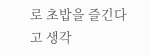로 초밥을 즐긴다고 생각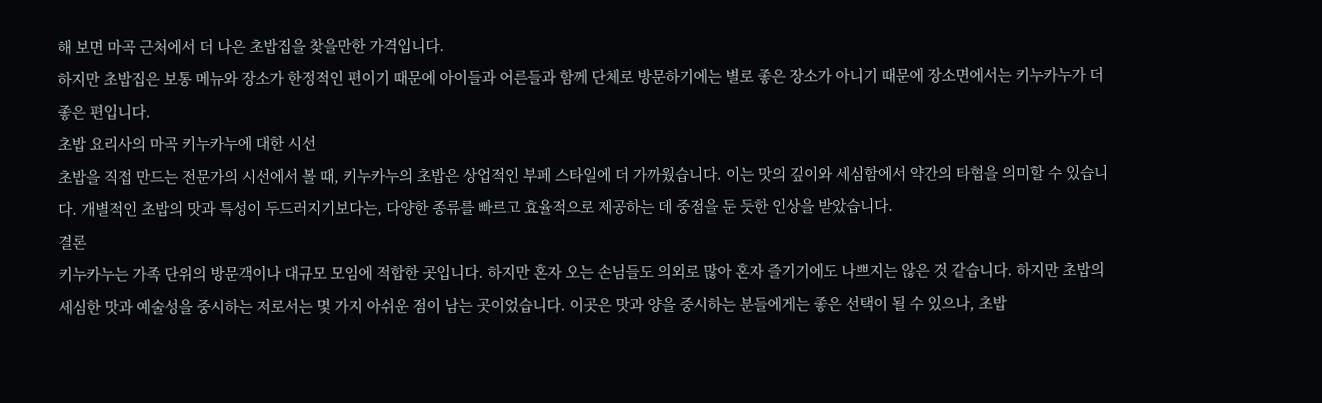해 보면 마곡 근처에서 더 나은 초밥집을 찾을만한 가격입니다.
하지만 초밥집은 보통 메뉴와 장소가 한정적인 편이기 때문에 아이들과 어른들과 함께 단체로 방문하기에는 별로 좋은 장소가 아니기 때문에 장소면에서는 키누카누가 더 좋은 편입니다.
초밥 요리사의 마곡 키누카누에 대한 시선
초밥을 직접 만드는 전문가의 시선에서 볼 때, 키누카누의 초밥은 상업적인 부페 스타일에 더 가까웠습니다. 이는 맛의 깊이와 세심함에서 약간의 타협을 의미할 수 있습니다. 개별적인 초밥의 맛과 특성이 두드러지기보다는, 다양한 종류를 빠르고 효율적으로 제공하는 데 중점을 둔 듯한 인상을 받았습니다.
결론
키누카누는 가족 단위의 방문객이나 대규모 모임에 적합한 곳입니다. 하지만 혼자 오는 손님들도 의외로 많아 혼자 즐기기에도 나쁘지는 않은 것 같습니다. 하지만 초밥의 세심한 맛과 예술성을 중시하는 저로서는 몇 가지 아쉬운 점이 남는 곳이었습니다. 이곳은 맛과 양을 중시하는 분들에게는 좋은 선택이 될 수 있으나, 초밥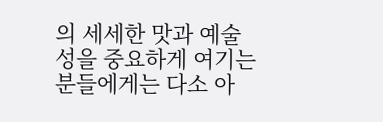의 세세한 맛과 예술성을 중요하게 여기는 분들에게는 다소 아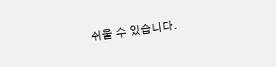쉬울 수 있습니다.